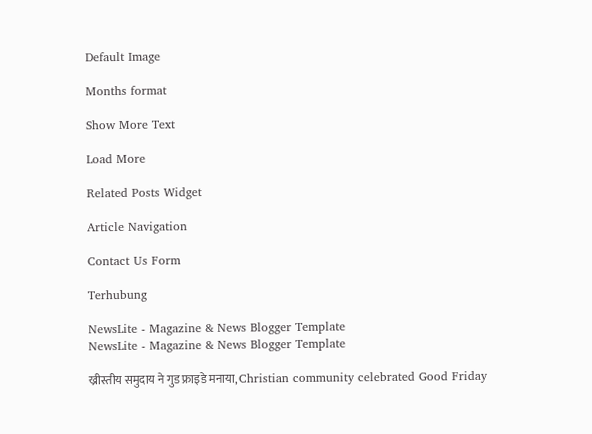Default Image

Months format

Show More Text

Load More

Related Posts Widget

Article Navigation

Contact Us Form

Terhubung

NewsLite - Magazine & News Blogger Template
NewsLite - Magazine & News Blogger Template

ख्रीस्तीय समुदाय ने गुड फ्राइडे मनाया, Christian community celebrated Good Friday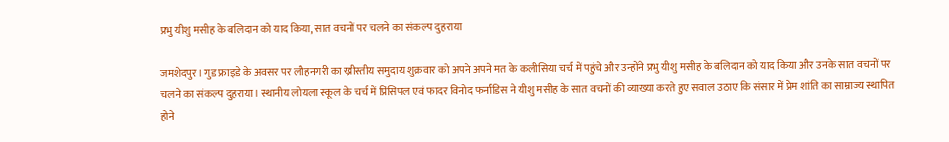प्रभु यीशु मसीह के बलिदान को याद किया, सात वचनों पर चलने का संकल्प दुहराया

जमशेदपुर। गुड फ्राइडे के अवसर पर लौहनगरी का ख्रीस्तीय समुदाय शुक्रवार को अपने अपने मत के कलीसिया चर्च में पहुंचे और उन्होंने प्रभु यीशु मसीह के बलिदान को याद किया और उनके सात वचनों पर चलने का संकल्प दुहराया। स्थानीय लोयला स्कूल के चर्च में प्रिंसिपल एवं फादर विनोद फर्नांडिस ने यीशु मसीह के सात वचनों की व्याख्या करते हुए सवाल उठाए कि संसार में प्रेम शांति का साम्राज्य स्थापित होने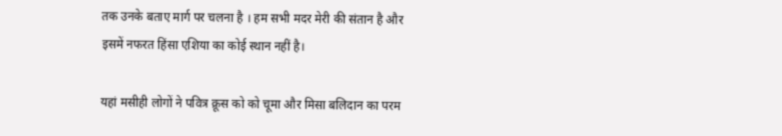तक उनके बताए मार्ग पर चलना है । हम सभी मदर मेरी की संतान है और इसमें नफरत हिंसा एशिया का कोई स्थान नहीं है।

यहां मसीही लोगों ने पवित्र क्रूस को को चूमा और मिसा बलिदान का परम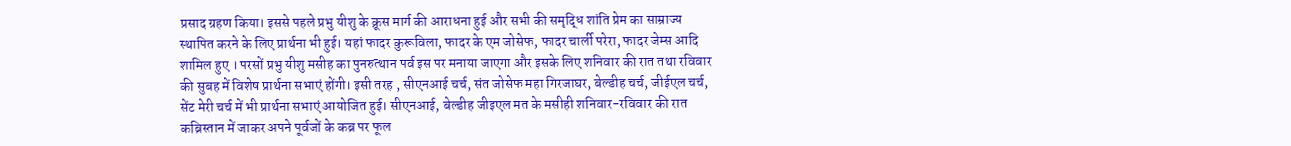प्रसाद ग्रहण किया। इससे पहले प्रभु यीशु के क्रूस मार्ग की आराधना हुई और सभी की समृद्धि शांति प्रेम का साम्राज्य स्थापित करने के लिए प्रार्थना भी हुई। यहां फादर कुरूविला, फादर के एम जोसेफ, फादर चार्ली परेरा, फादर जेम्स आदि शामिल हुए । परसों प्रभु यीशु मसीह का पुनरुत्थान पर्व इस पर मनाया जाएगा और इसके लिए शनिवार की रात तथा रविवार की सुबह में विशेष प्रार्थना सभाएं होंगी। इसी तरह , सीएनआई चर्च, संत जोसेफ महा गिरजाघर, बेल्डीह चर्च, जीईएल चर्च, सेंट मेरी चर्च में भी प्रार्थना सभाएं आयोजित हुई। सीएनआई, बेल्डीह जीइएल मत के मसीही शनिवार-रविवार की रात कब्रिस्तान में जाकर अपने पूर्वजों के कब्र पर फूल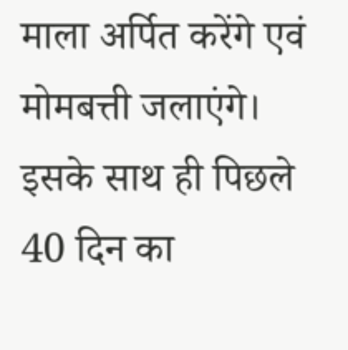माला अर्पित करेंगे एवं मोमबत्ती जलाएंगे। इसके साथ ही पिछले 40 दिन का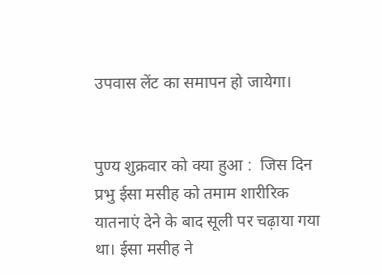उपवास लेंट का समापन हो जायेगा।


पुण्य शुक्रवार को क्या हुआ :  जिस दिन प्रभु ईसा मसीह को तमाम शारीरिक यातनाएं देने के बाद सूली पर चढ़ाया गया था। ईसा मसीह ने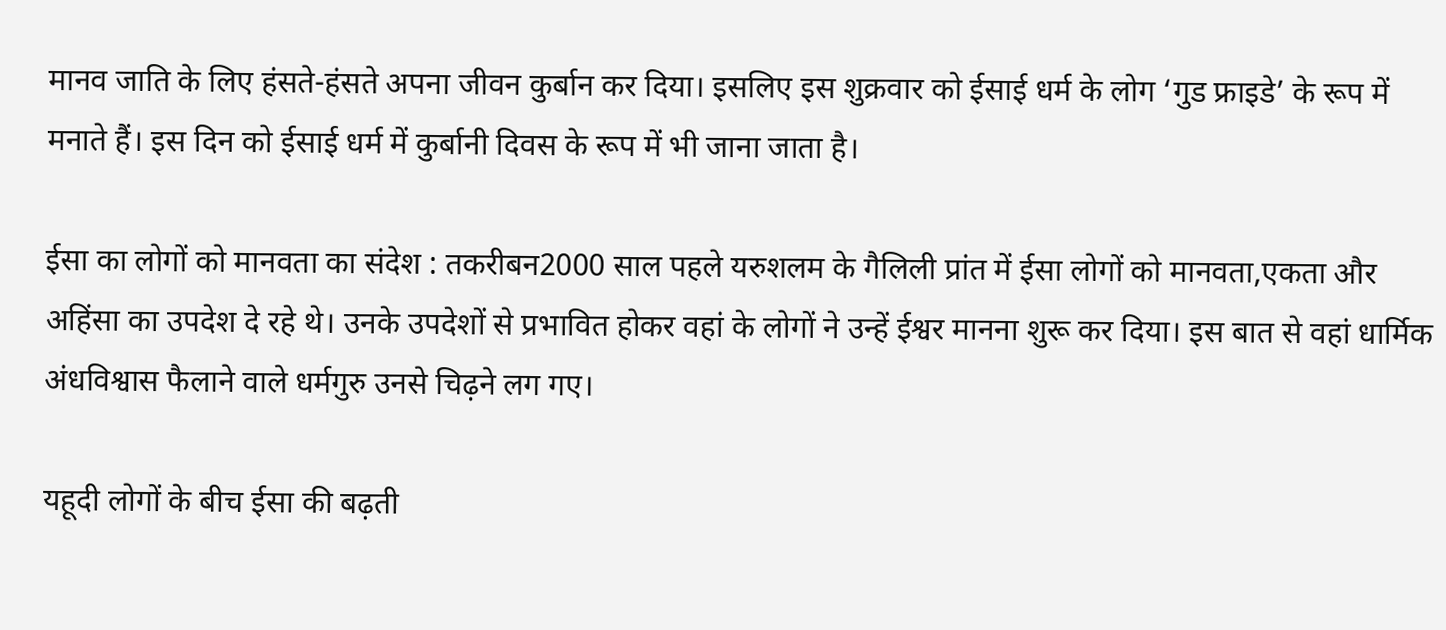मानव जाति के लिए हंसते-हंसते अपना जीवन कुर्बान कर दिया। इसलिए इस शुक्रवार को ईसाई धर्म के लोग ‘गुड फ्राइडे’ के रूप में मनाते हैं। इस दिन को ईसाई धर्म में कुर्बानी दिवस के रूप में भी जाना जाता है।

ईसा का लोगों को मानवता का संदेश : तकरीबन2000 साल पहले यरुशलम के गैलिली प्रांत में ईसा लोगों को मानवता,एकता और अहिंसा का उपदेश दे रहे थे। उनके उपदेशों से प्रभावित होकर वहां के लोगों ने उन्हें ईश्वर मानना शुरू कर दिया। इस बात से वहां धार्मिक अंधविश्वास फैलाने वाले धर्मगुरु उनसे चिढ़ने लग गए।

यहूदी लोगों के बीच ईसा की बढ़ती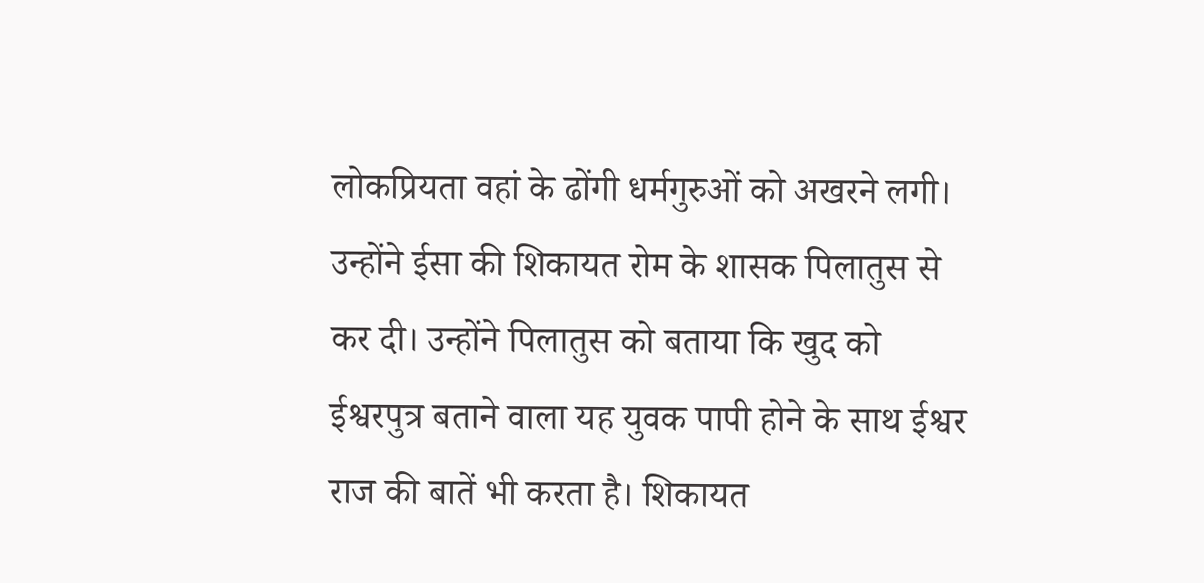लोकप्रियता वहां के ढोंगी धर्मगुरुओं को अखरने लगी। उन्होंने ईसा की शिकायत रोम के शासक पिलातुस से कर दी। उन्होंने पिलातुस को बताया कि खुद को ईश्वरपुत्र बताने वाला यह युवक पापी होने के साथ ईश्वर राज की बातें भी करता है। शिकायत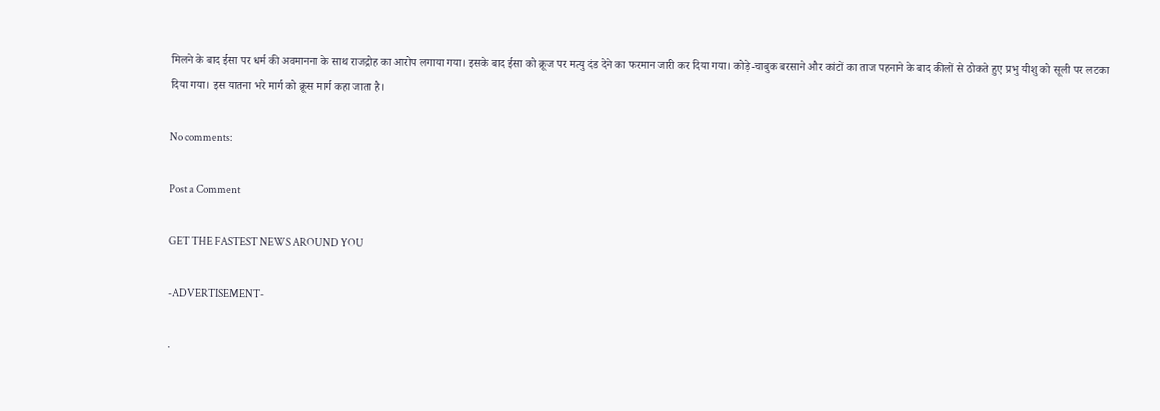मिलने के बाद ईसा पर धर्म की अवमानना के साथ राजद्रोह का आरोप लगाया गया। इसके बाद ईसा को क्रूज पर मत्यु दंड देने का फरमान जारी कर दिया गया। कोड़े-चाबुक बरसाने और कांटों का ताज पहनाने के बाद कीलों से ठोकते हुए प्रभु यीशु को सूली पर लटका दिया गया। इस यातना भरे मार्ग को क्रूस मार्ग कहा जाता है।

No comments:

Post a Comment

GET THE FASTEST NEWS AROUND YOU

-ADVERTISEMENT-

.